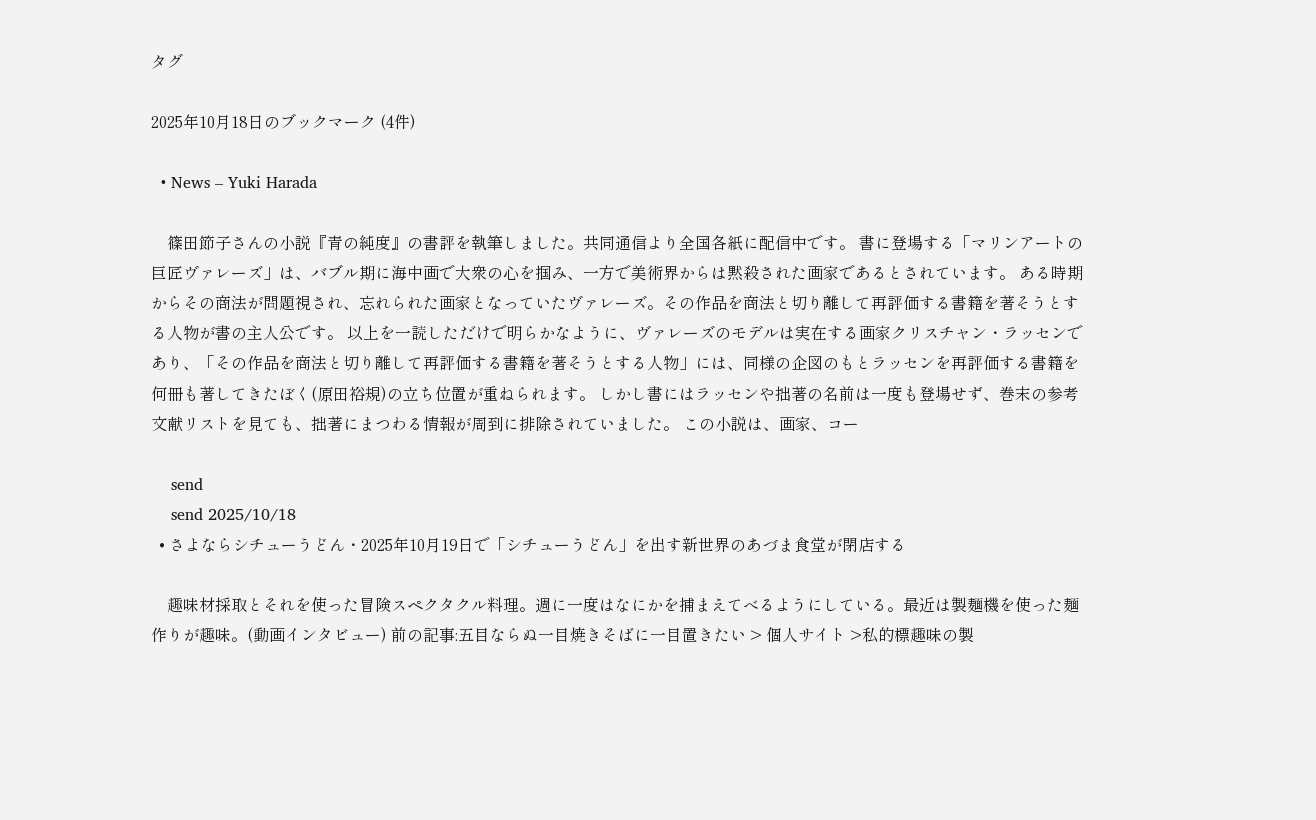タグ

2025年10月18日のブックマーク (4件)

  • News – Yuki Harada

    篠田節子さんの小説『青の純度』の書評を執筆しました。共同通信より全国各紙に配信中です。 書に登場する「マリンアートの巨匠ヴァレーズ」は、バブル期に海中画で大衆の心を掴み、一方で美術界からは黙殺された画家であるとされています。 ある時期からその商法が問題視され、忘れられた画家となっていたヴァレーズ。その作品を商法と切り離して再評価する書籍を著そうとする人物が書の主人公です。 以上を一読しただけで明らかなように、ヴァレーズのモデルは実在する画家クリスチャン・ラッセンであり、「その作品を商法と切り離して再評価する書籍を著そうとする人物」には、同様の企図のもとラッセンを再評価する書籍を何冊も著してきたぼく(原田裕規)の立ち位置が重ねられます。 しかし書にはラッセンや拙著の名前は一度も登場せず、巻末の参考文献リストを見ても、拙著にまつわる情報が周到に排除されていました。 この小説は、画家、コー

    send
    send 2025/10/18
  • さよならシチューうどん・2025年10月19日で「シチューうどん」を出す新世界のあづま食堂が閉店する

    趣味材採取とそれを使った冒険スペクタクル料理。週に一度はなにかを捕まえてべるようにしている。最近は製麺機を使った麺作りが趣味。(動画インタビュー) 前の記事:五目ならぬ一目焼きそばに一目置きたい > 個人サイト >私的標趣味の製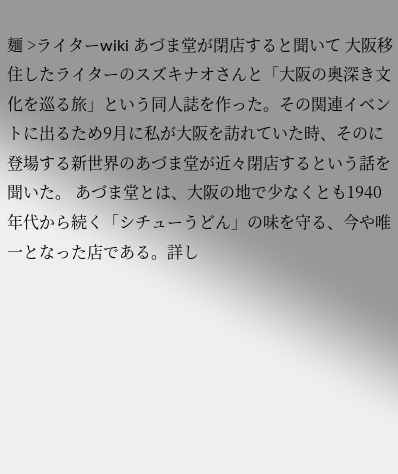麺 >ライターwiki あづま堂が閉店すると聞いて 大阪移住したライターのスズキナオさんと「大阪の奥深き文化を巡る旅」という同人誌を作った。その関連イベントに出るため9月に私が大阪を訪れていた時、そのに登場する新世界のあづま堂が近々閉店するという話を聞いた。 あづま堂とは、大阪の地で少なくとも1940年代から続く「シチューうどん」の味を守る、今や唯一となった店である。詳し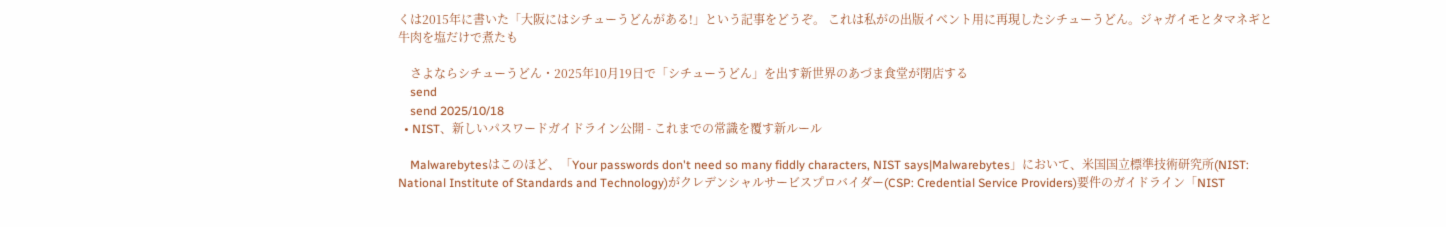くは2015年に書いた「大阪にはシチューうどんがある!」という記事をどうぞ。 これは私がの出版イベント用に再現したシチューうどん。ジャガイモとタマネギと牛肉を塩だけで煮たも

    さよならシチューうどん・2025年10月19日で「シチューうどん」を出す新世界のあづま食堂が閉店する
    send
    send 2025/10/18
  • NIST、新しいパスワードガイドライン公開 - これまでの常識を覆す新ルール

    Malwarebytesはこのほど、「Your passwords don't need so many fiddly characters, NIST says|Malwarebytes」において、米国国立標準技術研究所(NIST: National Institute of Standards and Technology)がクレデンシャルサービスプロバイダー(CSP: Credential Service Providers)要件のガイドライン「NIST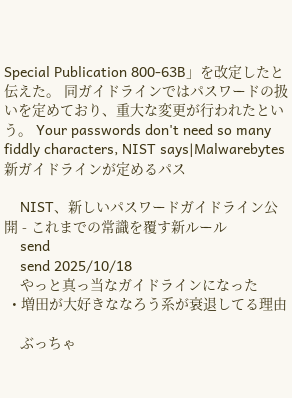Special Publication 800-63B」を改定したと伝えた。 同ガイドラインではパスワードの扱いを定めており、重大な変更が行われたという。 Your passwords don't need so many fiddly characters, NIST says|Malwarebytes 新ガイドラインが定めるパス

    NIST、新しいパスワードガイドライン公開 - これまでの常識を覆す新ルール
    send
    send 2025/10/18
    やっと真っ当なガイドラインになった
  • 増田が大好きななろう系が衰退してる理由

    ぶっちゃ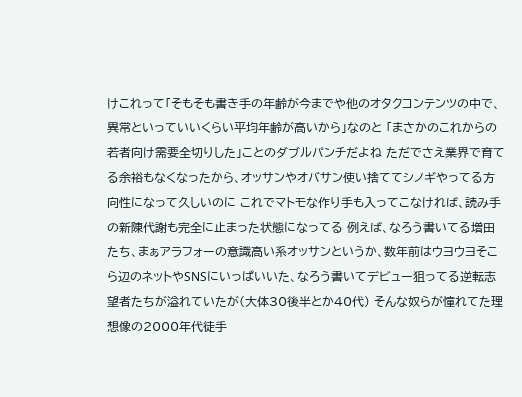けこれって「そもそも書き手の年齢が今までや他のオタクコンテンツの中で、異常といっていいくらい平均年齢が高いから」なのと 「まさかのこれからの若者向け需要全切りした」ことのダブルパンチだよね ただでさえ業界で育てる余裕もなくなったから、オッサンやオバサン使い捨ててシノギやってる方向性になって久しいのに これでマトモな作り手も入ってこなければ、読み手の新陳代謝も完全に止まった状態になってる 例えば、なろう書いてる増田たち、まぁアラフォーの意識高い系オッサンというか、数年前はウヨウヨそこら辺のネットやSNSにいっぱいいた、なろう書いてデビュー狙ってる逆転志望者たちが溢れていたが(大体30後半とか40代) そんな奴らが憧れてた理想像の2000年代徒手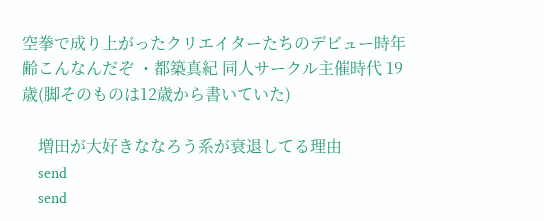空拳で成り上がったクリエイターたちのデビュー時年齢こんなんだぞ ・都築真紀 同人サークル主催時代 19歳(脚そのものは12歳から書いていた)

    増田が大好きななろう系が衰退してる理由
    send
    send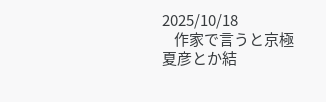2025/10/18
    作家で言うと京極夏彦とか結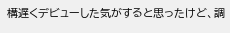構遅くデビューした気がすると思ったけど、調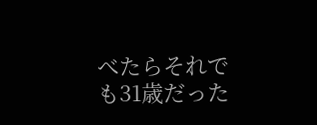べたらそれでも31歳だった